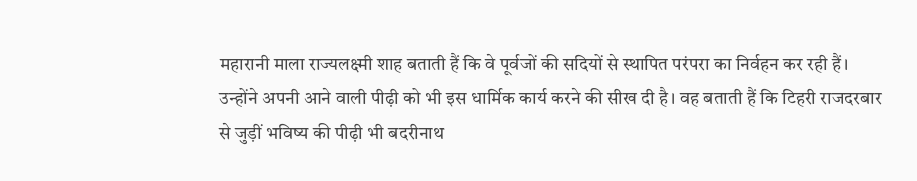महारानी माला राज्यलक्ष्मी शाह बताती हैं कि वे पूर्वजों की सदियों से स्थापित परंपरा का निर्वहन कर रही हैं। उन्होंने अपनी आने वाली पीढ़ी को भी इस धार्मिक कार्य करने की सीख दी है। वह बताती हैं कि टिहरी राजदरबार से जुड़ीं भविष्य की पीढ़ी भी बदरीनाथ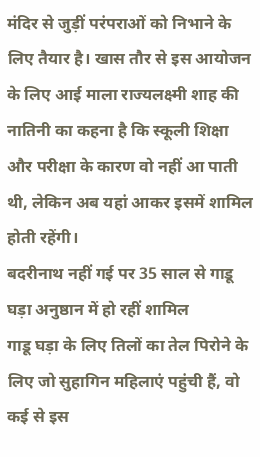मंदिर से जुड़ीं परंपराओं को निभाने के लिए तैयार है। खास तौर से इस आयोजन के लिए आई माला राज्यलक्ष्मी शाह की नातिनी का कहना है कि स्कूली शिक्षा और परीक्षा के कारण वो नहीं आ पाती थी, लेकिन अब यहां आकर इसमें शामिल होती रहेंगी।
बदरीनाथ नहीं गई पर 35 साल से गाडू घड़ा अनुष्ठान में हो रहीं शामिल
गाडू घड़ा के लिए तिलों का तेल पिरोने के लिए जो सुहागिन महिलाएं पहुंची हैं, वो कई से इस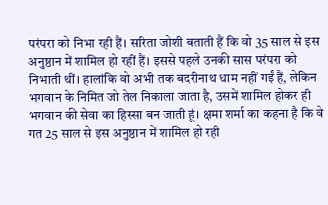परंपरा को निभा रही हैं। सरिता जोशी बताती हैं कि वो 35 साल से इस अनुष्ठान में शामिल हो रहीं हैं। इससे पहले उनकी सास परंपरा को निभाती थीं। हालांकि वो अभी तक बदरीनाथ धाम नहीं गईं हैं, लेकिन भगवान के निमित जो तेल निकाला जाता है, उसमें शामिल होकर ही भगवान की सेवा का हिस्सा बन जाती हूं। क्षमा शर्मा का कहना है कि वे गत 25 साल से इस अनुष्ठान में शामिल हो रही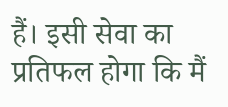हैं। इसी सेवा का प्रतिफल होगा कि मैं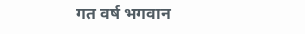गत वर्ष भगवान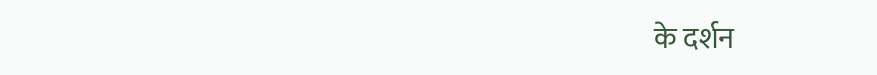के दर्शन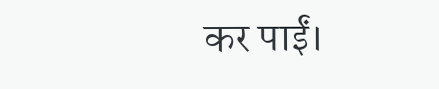कर पाईं।